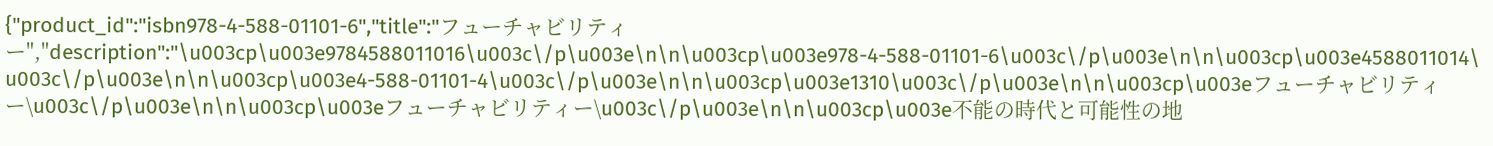{"product_id":"isbn978-4-588-01101-6","title":"フューチャビリティー","description":"\u003cp\u003e9784588011016\u003c\/p\u003e\n\n\u003cp\u003e978-4-588-01101-6\u003c\/p\u003e\n\n\u003cp\u003e4588011014\u003c\/p\u003e\n\n\u003cp\u003e4-588-01101-4\u003c\/p\u003e\n\n\u003cp\u003e1310\u003c\/p\u003e\n\n\u003cp\u003eフューチャビリティー\u003c\/p\u003e\n\n\u003cp\u003eフューチャビリティー\u003c\/p\u003e\n\n\u003cp\u003e不能の時代と可能性の地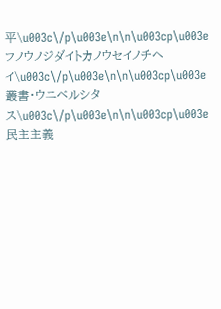平\u003c\/p\u003e\n\n\u003cp\u003eフノウノジダイトカノウセイノチヘイ\u003c\/p\u003e\n\n\u003cp\u003e叢書・ウニベルシタス\u003c\/p\u003e\n\n\u003cp\u003e民主主義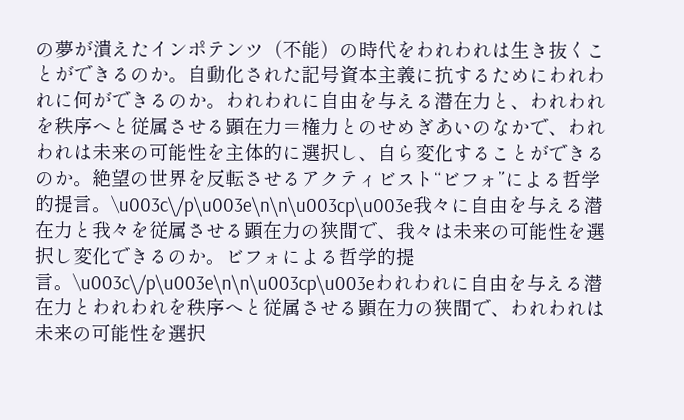の夢が潰えたインポテンツ（不能）の時代をわれわれは生き抜くことができるのか。自動化された記号資本主義に抗するためにわれわれに何ができるのか。われわれに自由を与える潜在力と、われわれを秩序へと従属させる顕在力＝権力とのせめぎあいのなかで、われわれは未来の可能性を主体的に選択し、自ら変化することができるのか。絶望の世界を反転させるアクティビスト“ビフォ”による哲学的提言。\u003c\/p\u003e\n\n\u003cp\u003e我々に自由を与える潜在力と我々を従属させる顕在力の狭間で、我々は未来の可能性を選択し変化できるのか。ビフォによる哲学的提言。\u003c\/p\u003e\n\n\u003cp\u003eわれわれに自由を与える潜在力とわれわれを秩序へと従属させる顕在力の狭間で、われわれは未来の可能性を選択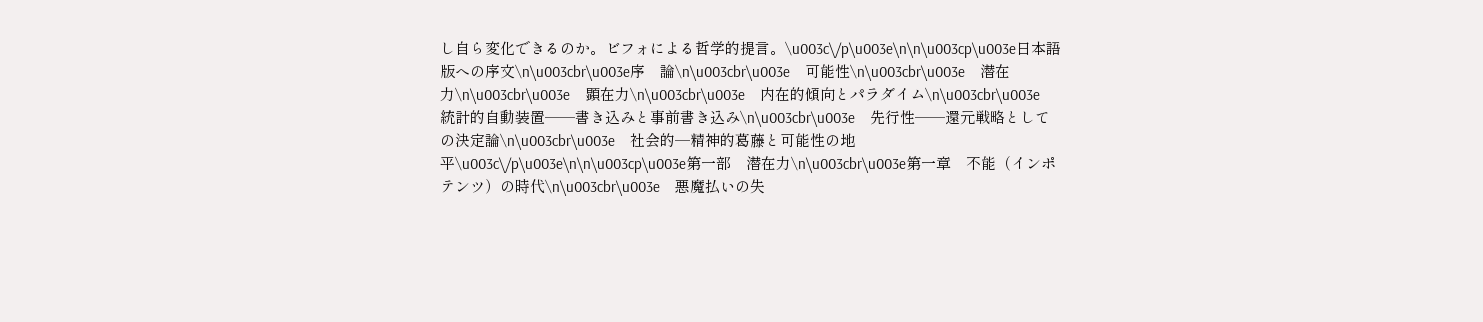し自ら変化できるのか。ビフォによる哲学的提言。\u003c\/p\u003e\n\n\u003cp\u003e日本語版への序文\n\u003cbr\u003e序　論\n\u003cbr\u003e　可能性\n\u003cbr\u003e　潜在力\n\u003cbr\u003e　顕在力\n\u003cbr\u003e　内在的傾向とパラダイム\n\u003cbr\u003e　統計的自動装置──書き込みと事前書き込み\n\u003cbr\u003e　先行性──還元戦略としての決定論\n\u003cbr\u003e　社会的─精神的葛藤と可能性の地平\u003c\/p\u003e\n\n\u003cp\u003e第一部　潜在力\n\u003cbr\u003e第一章　不能（インポテンツ）の時代\n\u003cbr\u003e　悪魔払いの失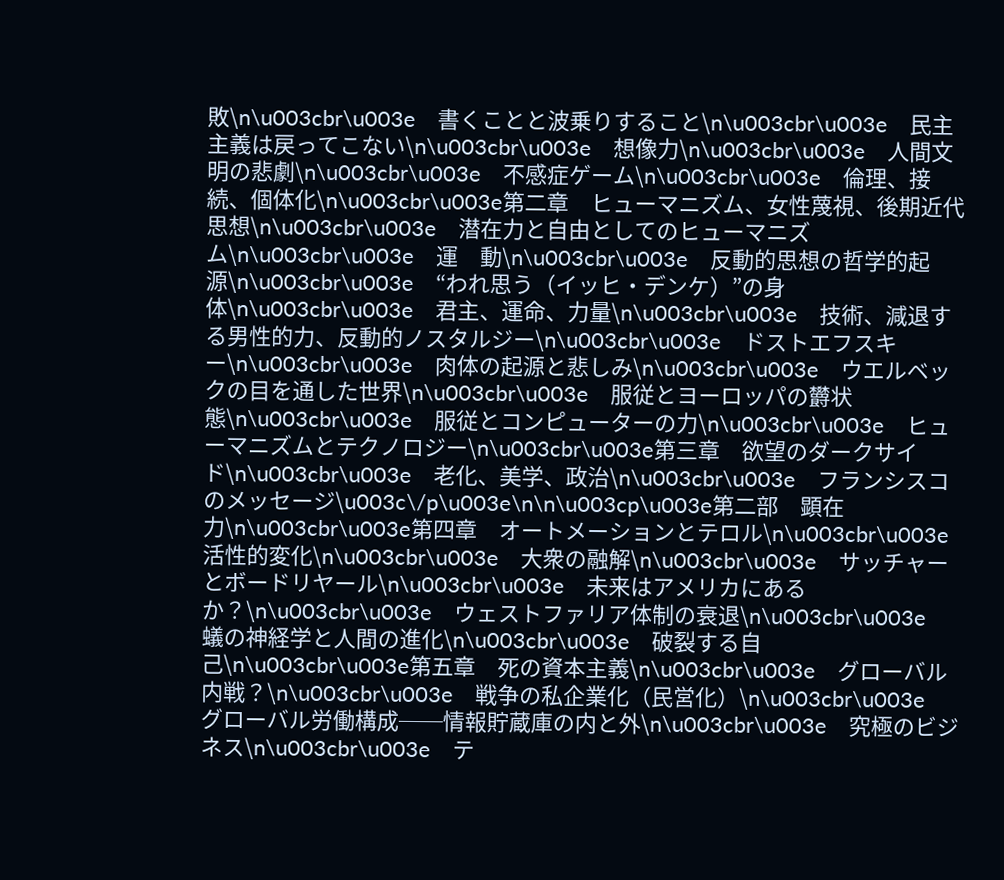敗\n\u003cbr\u003e　書くことと波乗りすること\n\u003cbr\u003e　民主主義は戻ってこない\n\u003cbr\u003e　想像力\n\u003cbr\u003e　人間文明の悲劇\n\u003cbr\u003e　不感症ゲーム\n\u003cbr\u003e　倫理、接続、個体化\n\u003cbr\u003e第二章　ヒューマニズム、女性蔑視、後期近代思想\n\u003cbr\u003e　潜在力と自由としてのヒューマニズム\n\u003cbr\u003e　運　動\n\u003cbr\u003e　反動的思想の哲学的起源\n\u003cbr\u003e　“われ思う（イッヒ・デンケ）”の身体\n\u003cbr\u003e　君主、運命、力量\n\u003cbr\u003e　技術、減退する男性的力、反動的ノスタルジー\n\u003cbr\u003e　ドストエフスキー\n\u003cbr\u003e　肉体の起源と悲しみ\n\u003cbr\u003e　ウエルベックの目を通した世界\n\u003cbr\u003e　服従とヨーロッパの欝状態\n\u003cbr\u003e　服従とコンピューターの力\n\u003cbr\u003e　ヒューマニズムとテクノロジー\n\u003cbr\u003e第三章　欲望のダークサイド\n\u003cbr\u003e　老化、美学、政治\n\u003cbr\u003e　フランシスコのメッセージ\u003c\/p\u003e\n\n\u003cp\u003e第二部　顕在力\n\u003cbr\u003e第四章　オートメーションとテロル\n\u003cbr\u003e　活性的変化\n\u003cbr\u003e　大衆の融解\n\u003cbr\u003e　サッチャーとボードリヤール\n\u003cbr\u003e　未来はアメリカにあるか？\n\u003cbr\u003e　ウェストファリア体制の衰退\n\u003cbr\u003e　蟻の神経学と人間の進化\n\u003cbr\u003e　破裂する自己\n\u003cbr\u003e第五章　死の資本主義\n\u003cbr\u003e　グローバル内戦？\n\u003cbr\u003e　戦争の私企業化（民営化）\n\u003cbr\u003e　グローバル労働構成──情報貯蔵庫の内と外\n\u003cbr\u003e　究極のビジネス\n\u003cbr\u003e　テ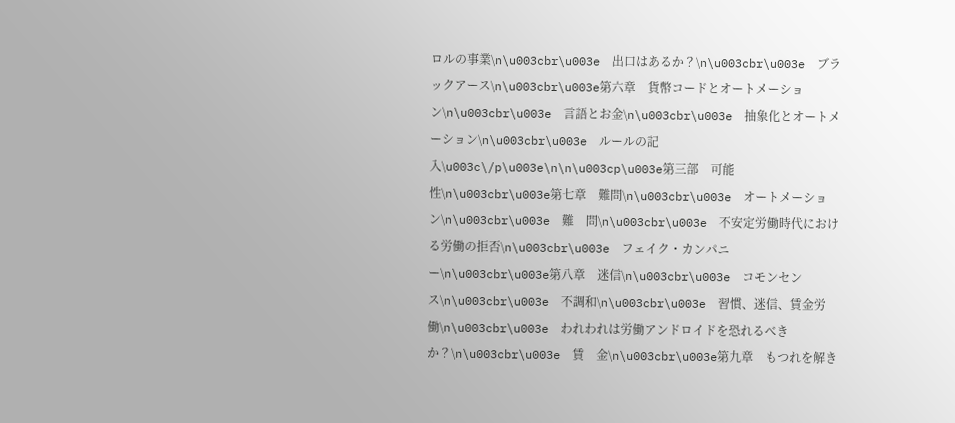ロルの事業\n\u003cbr\u003e　出口はあるか？\n\u003cbr\u003e　ブラックアース\n\u003cbr\u003e第六章　貨幣コードとオートメーション\n\u003cbr\u003e　言語とお金\n\u003cbr\u003e　抽象化とオートメーション\n\u003cbr\u003e　ルールの記入\u003c\/p\u003e\n\n\u003cp\u003e第三部　可能性\n\u003cbr\u003e第七章　難問\n\u003cbr\u003e　オートメーション\n\u003cbr\u003e　難　問\n\u003cbr\u003e　不安定労働時代における労働の拒否\n\u003cbr\u003e　フェイク・カンパニー\n\u003cbr\u003e第八章　迷信\n\u003cbr\u003e　コモンセンス\n\u003cbr\u003e　不調和\n\u003cbr\u003e　習慣、迷信、賃金労働\n\u003cbr\u003e　われわれは労働アンドロイドを恐れるべきか？\n\u003cbr\u003e　賃　金\n\u003cbr\u003e第九章　もつれを解き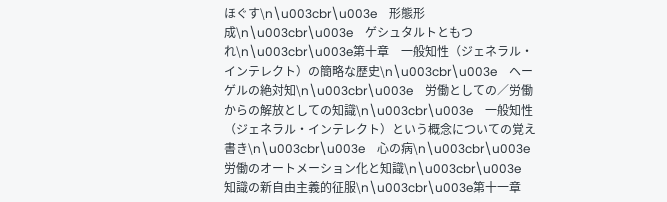ほぐす\n\u003cbr\u003e　形態形成\n\u003cbr\u003e　ゲシュタルトともつれ\n\u003cbr\u003e第十章　一般知性（ジェネラル・インテレクト）の簡略な歴史\n\u003cbr\u003e　ヘーゲルの絶対知\n\u003cbr\u003e　労働としての／労働からの解放としての知識\n\u003cbr\u003e　一般知性（ジェネラル・インテレクト）という概念についての覚え書き\n\u003cbr\u003e　心の病\n\u003cbr\u003e　労働のオートメーション化と知識\n\u003cbr\u003e　知識の新自由主義的征服\n\u003cbr\u003e第十一章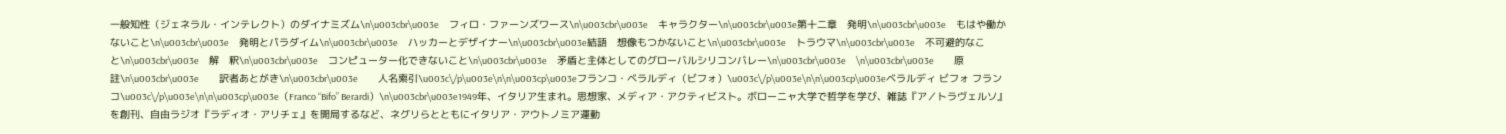一般知性（ジェネラル・インテレクト）のダイナミズム\n\u003cbr\u003e　フィロ・ファーンズワース\n\u003cbr\u003e　キャラクター\n\u003cbr\u003e第十二章　発明\n\u003cbr\u003e　もはや働かないこと\n\u003cbr\u003e　発明とパラダイム\n\u003cbr\u003e　ハッカーとデザイナー\n\u003cbr\u003e結語　想像もつかないこと\n\u003cbr\u003e　トラウマ\n\u003cbr\u003e　不可避的なこと\n\u003cbr\u003e　解　釈\n\u003cbr\u003e　コンピューター化できないこと\n\u003cbr\u003e　矛盾と主体としてのグローバルシリコンバレー\n\u003cbr\u003e　\n\u003cbr\u003e　　原　註\n\u003cbr\u003e　　訳者あとがき\n\u003cbr\u003e　　人名索引\u003c\/p\u003e\n\n\u003cp\u003eフランコ・ベラルディ（ビフォ）\u003c\/p\u003e\n\n\u003cp\u003eベラルディ ビフォ フランコ\u003c\/p\u003e\n\n\u003cp\u003e（Franco “Bifo” Berardi）\n\u003cbr\u003e1949年、イタリア生まれ。思想家、メディア・アクティビスト。ボローニャ大学で哲学を学び、雑誌『ア／トラヴェルソ』を創刊、自由ラジオ『ラディオ・アリチェ』を開局するなど、ネグリらとともにイタリア・アウトノミア運動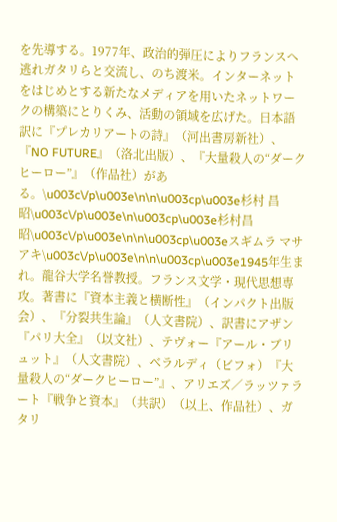を先導する。1977年、政治的弾圧によりフランスへ逃れガタリらと交流し、のち渡米。インターネットをはじめとする新たなメディアを用いたネットワークの構築にとりくみ、活動の領域を広げた。日本語訳に『プレカリアートの詩』（河出書房新社）、『NO FUTURE』（洛北出版）、『大量殺人の“ダークヒーロー”』（作品社）がある。\u003c\/p\u003e\n\n\u003cp\u003e杉村 昌昭\u003c\/p\u003e\n\u003cp\u003e杉村昌昭\u003c\/p\u003e\n\n\u003cp\u003eスギムラ マサアキ\u003c\/p\u003e\n\n\u003cp\u003e1945年生まれ。龍谷大学名誉教授。フランス文学・現代思想専攻。著書に『資本主義と横断性』（インパクト出版会）、『分裂共生論』（人文書院）、訳書にアザン『パリ大全』（以文社）、テヴォー『アール・ブリュット』（人文書院）、ベラルディ（ビフォ）『大量殺人の“ダークヒーロー”』、アリエズ／ラッツァラート『戦争と資本』（共訳）（以上、作品社）、ガタリ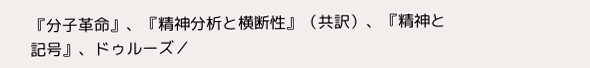『分子革命』、『精神分析と横断性』（共訳）、『精神と記号』、ドゥルーズ／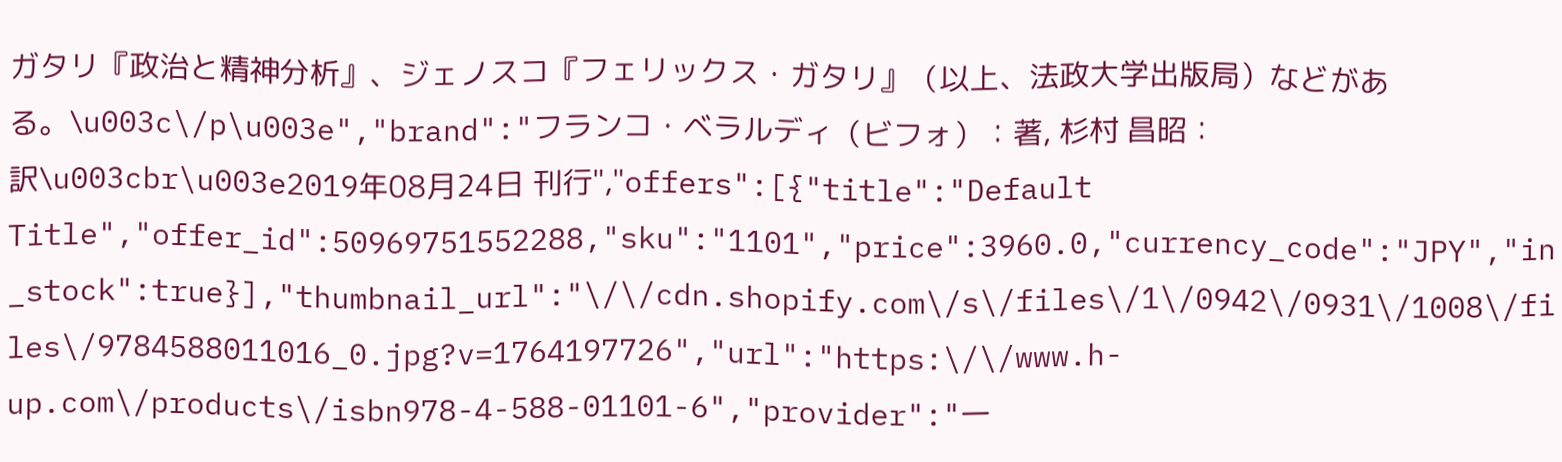ガタリ『政治と精神分析』、ジェノスコ『フェリックス・ガタリ』（以上、法政大学出版局）などがある。\u003c\/p\u003e","brand":"フランコ・ベラルディ（ビフォ）：著, 杉村 昌昭：訳\u003cbr\u003e2019年08月24日 刊行","offers":[{"title":"Default Title","offer_id":50969751552288,"sku":"1101","price":3960.0,"currency_code":"JPY","in_stock":true}],"thumbnail_url":"\/\/cdn.shopify.com\/s\/files\/1\/0942\/0931\/1008\/files\/9784588011016_0.jpg?v=1764197726","url":"https:\/\/www.h-up.com\/products\/isbn978-4-588-01101-6","provider":"一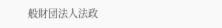般財団法人法政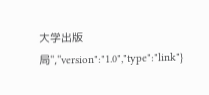大学出版局","version":"1.0","type":"link"}